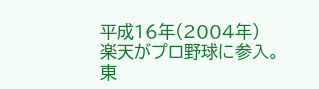平成16年(2004年)
楽天がプロ野球に参入。
東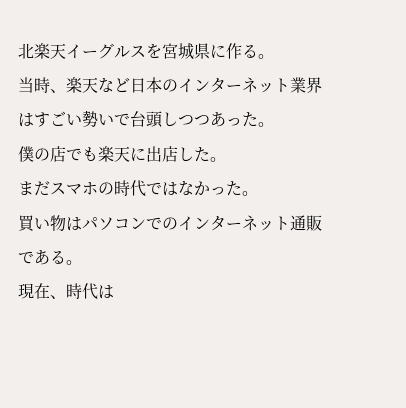北楽天イーグルスを宮城県に作る。
当時、楽天など日本のインターネット業界はすごい勢いで台頭しつつあった。
僕の店でも楽天に出店した。
まだスマホの時代ではなかった。
買い物はパソコンでのインターネット通販である。
現在、時代は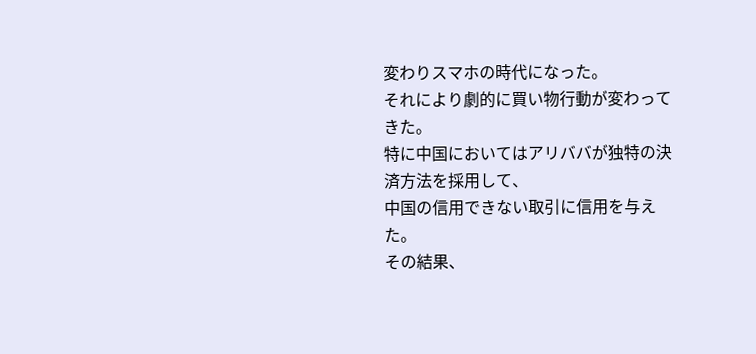変わりスマホの時代になった。
それにより劇的に買い物行動が変わってきた。
特に中国においてはアリババが独特の決済方法を採用して、
中国の信用できない取引に信用を与えた。
その結果、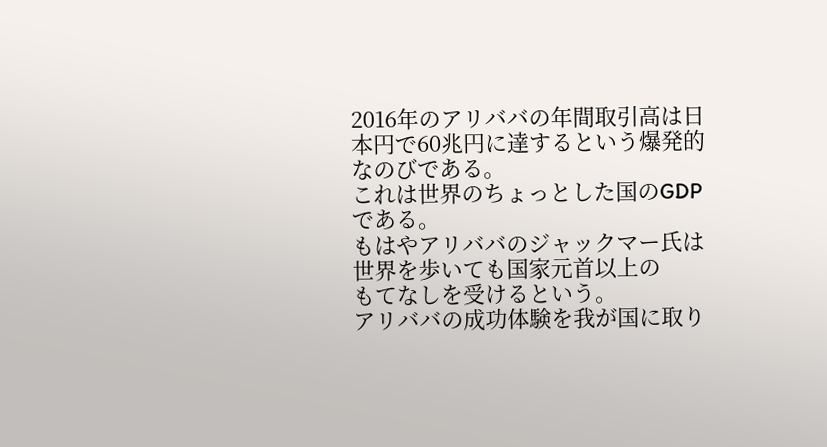2016年のアリババの年間取引高は日本円で60兆円に達するという爆発的なのびである。
これは世界のちょっとした国のGDPである。
もはやアリババのジャックマー氏は世界を歩いても国家元首以上の
もてなしを受けるという。
アリババの成功体験を我が国に取り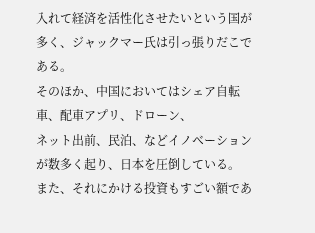入れて経済を活性化させたいという国が多く、ジャックマー氏は引っ張りだこである。
そのほか、中国においてはシェア自転車、配車アプリ、ドローン、
ネット出前、民泊、などイノベーションが数多く起り、日本を圧倒している。
また、それにかける投資もすごい額であ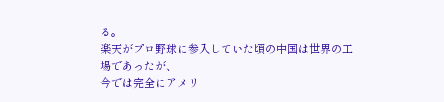る。
楽天がプロ野球に参入していた頃の中国は世界の工場であったが、
今では完全にアメリ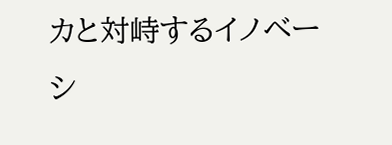カと対峙するイノベーシ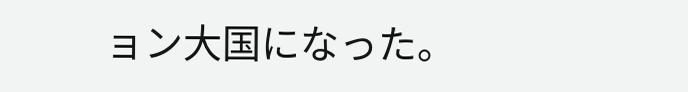ョン大国になった。